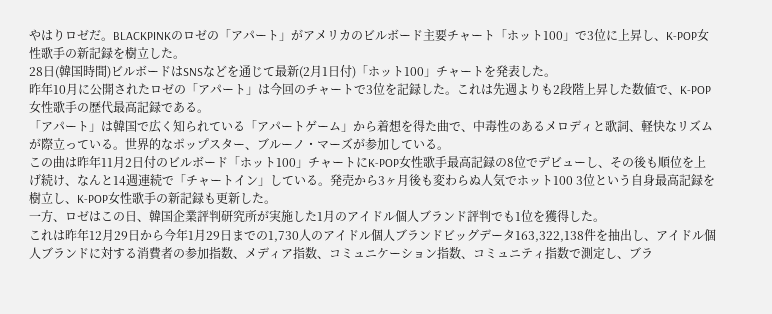やはりロゼだ。BLACKPINKのロゼの「アパート」がアメリカのビルボード主要チャート「ホット100」で3位に上昇し、K-POP女性歌手の新記録を樹立した。
28日(韓国時間)ビルボードはSNSなどを通じて最新(2月1日付)「ホット100」チャートを発表した。
昨年10月に公開されたロゼの「アパート」は今回のチャートで3位を記録した。これは先週よりも2段階上昇した数値で、K-POP女性歌手の歴代最高記録である。
「アパート」は韓国で広く知られている「アパートゲーム」から着想を得た曲で、中毒性のあるメロディと歌詞、軽快なリズムが際立っている。世界的なポップスター、ブルーノ・マーズが参加している。
この曲は昨年11月2日付のビルボード「ホット100」チャートにK-POP女性歌手最高記録の8位でデビューし、その後も順位を上げ続け、なんと14週連続で「チャートイン」している。発売から3ヶ月後も変わらぬ人気でホット100 3位という自身最高記録を樹立し、K-POP女性歌手の新記録も更新した。
一方、ロゼはこの日、韓国企業評判研究所が実施した1月のアイドル個人ブランド評判でも1位を獲得した。
これは昨年12月29日から今年1月29日までの1,730人のアイドル個人ブランドビッグデータ163,322,138件を抽出し、アイドル個人ブランドに対する消費者の参加指数、メディア指数、コミュニケーション指数、コミュニティ指数で測定し、ブラ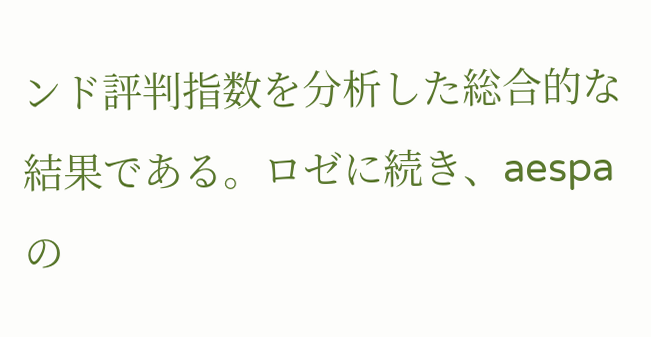ンド評判指数を分析した総合的な結果である。ロゼに続き、aespaの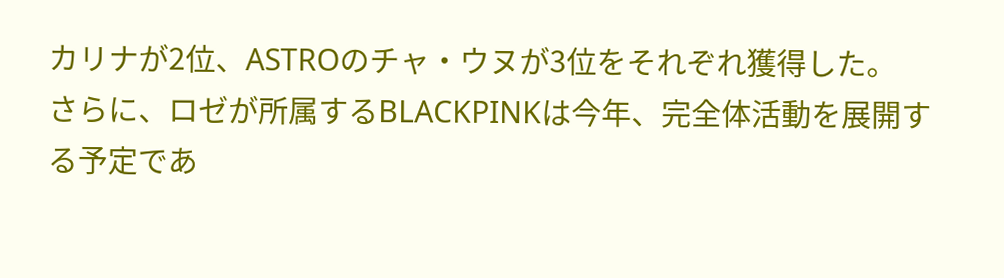カリナが2位、ASTROのチャ・ウヌが3位をそれぞれ獲得した。
さらに、ロゼが所属するBLACKPINKは今年、完全体活動を展開する予定であ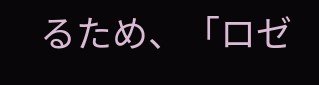るため、「ロゼ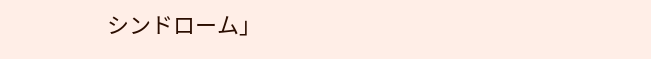シンドローム」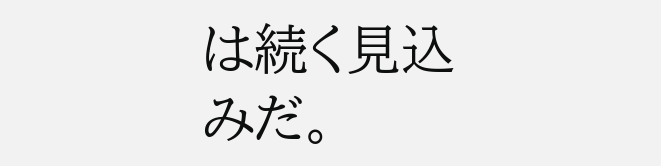は続く見込みだ。